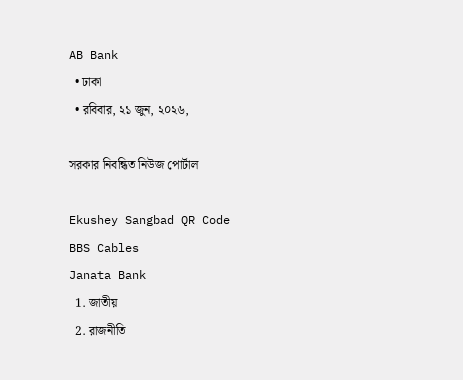AB Bank
  • ঢাকা
  • রবিবার, ২১ জুন, ২০২৬,

সরকার নিবন্ধিত নিউজ পোর্টাল

Ekushey Sangbad QR Code
BBS Cables
Janata Bank
  1. জাতীয়
  2. রাজনীতি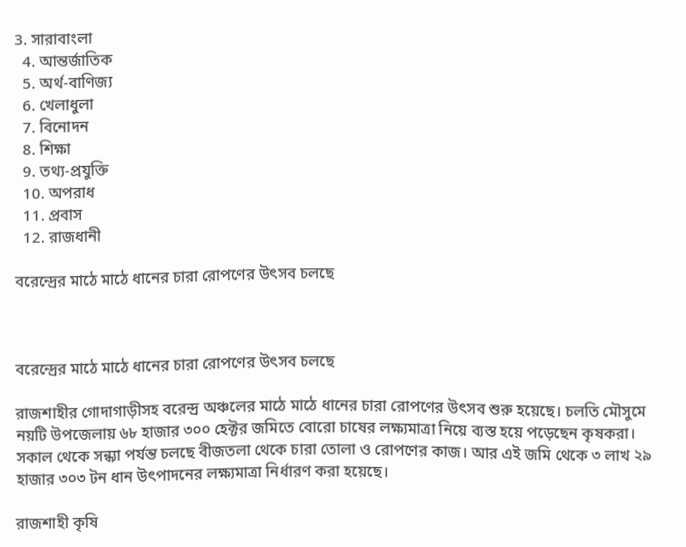3. সারাবাংলা
  4. আন্তর্জাতিক
  5. অর্থ-বাণিজ্য
  6. খেলাধুলা
  7. বিনোদন
  8. শিক্ষা
  9. তথ্য-প্রযুক্তি
  10. অপরাধ
  11. প্রবাস
  12. রাজধানী

বরেন্দ্রের মাঠে মাঠে ধানের চারা রোপণের উৎসব চলছে



বরেন্দ্রের মাঠে মাঠে ধানের চারা রোপণের উৎসব চলছে

রাজশাহীর গোদাগাড়ীসহ বরেন্দ্র অঞ্চলের মাঠে মাঠে ধানের চারা রোপণের উৎসব শুরু হয়েছে। চলতি মৌসুমে নয়টি উপজেলায় ৬৮ হাজার ৩০০ হেক্টর জমিতে বোরো চাষের লক্ষ্যমাত্রা নিয়ে ব্যস্ত হয়ে পড়েছেন কৃষকরা। সকাল থেকে সন্ধ্যা পর্যন্ত চলছে বীজতলা থেকে চারা তোলা ও রোপণের কাজ। আর এই জমি থেকে ৩ লাখ ২৯ হাজার ৩০৩ টন ধান উৎপাদনের লক্ষ্যমাত্রা নির্ধারণ করা হয়েছে।

রাজশাহী কৃষি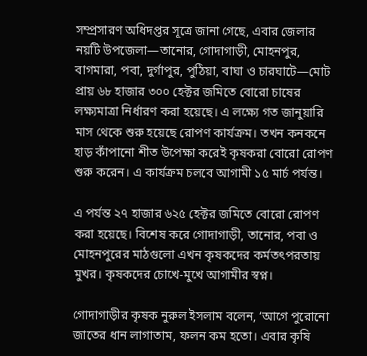সম্প্রসারণ অধিদপ্তর সূত্রে জানা গেছে, এবার জেলার নয়টি উপজেলা—তানোর, গোদাগাড়ী, মোহনপুর, বাগমারা, পবা, দুর্গাপুর, পুঠিয়া, বাঘা ও চারঘাটে—মোট প্রায় ৬৮ হাজার ৩০০ হেক্টর জমিতে বোরো চাষের লক্ষ্যমাত্রা নির্ধারণ করা হয়েছে। এ লক্ষ্যে গত জানুয়ারি মাস থেকে শুরু হয়েছে রোপণ কার্যক্রম। তখন কনকনে হাড় কাঁপানো শীত উপেক্ষা করেই কৃষকরা বোরো রোপণ শুরু করেন। এ কার্যক্রম চলবে আগামী ১৫ মার্চ পর্যন্ত।

এ পর্যন্ত ২৭ হাজার ৬২৫ হেক্টর জমিতে বোরো রোপণ করা হয়েছে। বিশেষ করে গোদাগাড়ী, তানোর, পবা ও মোহনপুরের মাঠগুলো এখন কৃষকদের কর্মতৎপরতায় মুখর। কৃষকদের চোখে-মুখে আগামীর স্বপ্ন।

গোদাগাড়ীর কৃষক নুরুল ইসলাম বলেন, ‘আগে পুরোনো জাতের ধান লাগাতাম, ফলন কম হতো। এবার কৃষি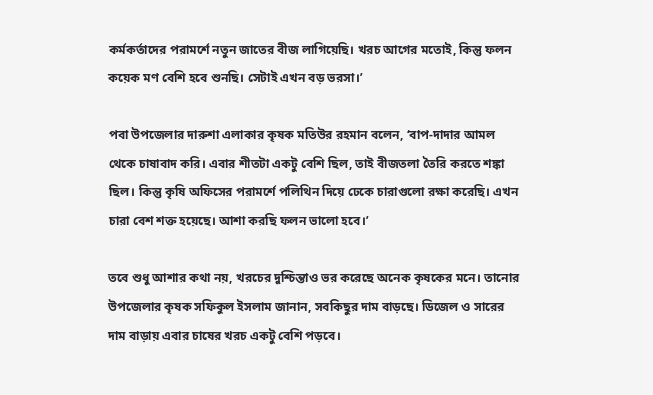কর্মকর্তাদের পরামর্শে নতুন জাতের বীজ লাগিয়েছি। খরচ আগের মতোই, কিন্তু ফলন কয়েক মণ বেশি হবে শুনছি। সেটাই এখন বড় ভরসা।’

পবা উপজেলার দারুশা এলাকার কৃষক মতিউর রহমান বলেন, ‘বাপ-দাদার আমল থেকে চাষাবাদ করি। এবার শীতটা একটু বেশি ছিল, তাই বীজতলা তৈরি করতে শঙ্কা ছিল। কিন্তু কৃষি অফিসের পরামর্শে পলিথিন দিয়ে ঢেকে চারাগুলো রক্ষা করেছি। এখন চারা বেশ শক্ত হয়েছে। আশা করছি ফলন ভালো হবে।’

তবে শুধু আশার কথা নয়, খরচের দুশ্চিন্তাও ভর করেছে অনেক কৃষকের মনে। তানোর উপজেলার কৃষক সফিকুল ইসলাম জানান, সবকিছুর দাম বাড়ছে। ডিজেল ও সারের দাম বাড়ায় এবার চাষের খরচ একটু বেশি পড়বে।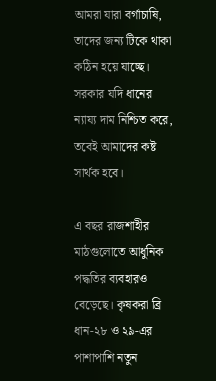আমরা যারা বর্গাচাষি, তাদের জন্য টিকে থাকা কঠিন হয়ে যাচ্ছে। সরকার যদি ধানের ন্যায্য দাম নিশ্চিত করে, তবেই আমাদের কষ্ট সার্থক হবে।

এ বছর রাজশাহীর মাঠগুলোতে আধুনিক পদ্ধতির ব্যবহারও বেড়েছে। কৃষকরা ব্রি ধান-২৮ ও ২৯-এর পাশাপাশি নতুন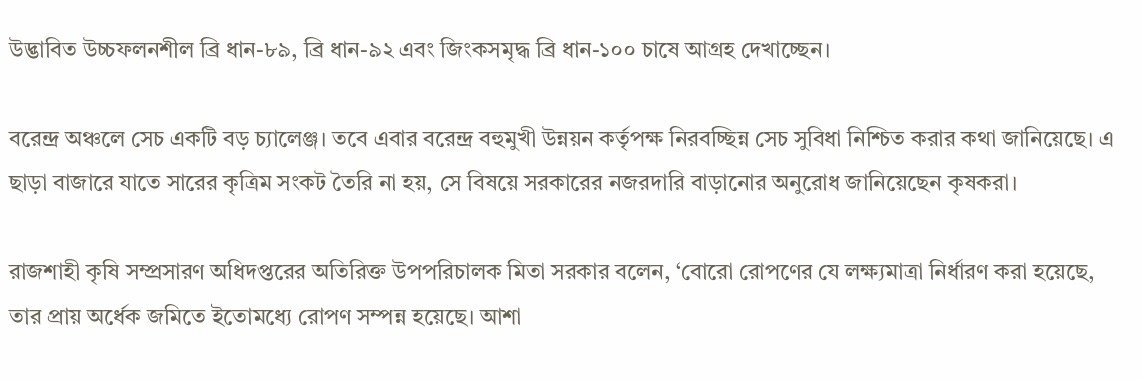উদ্ভাবিত উচ্চফলনশীল ব্রি ধান-৮৯, ব্রি ধান-৯২ এবং জিংকসমৃদ্ধ ব্রি ধান-১০০ চাষে আগ্রহ দেখাচ্ছেন।

বরেন্দ্র অঞ্চলে সেচ একটি বড় চ্যালেঞ্জ। তবে এবার বরেন্দ্র বহুমুখী উন্নয়ন কর্তৃপক্ষ নিরবচ্ছিন্ন সেচ সুবিধা নিশ্চিত করার কথা জানিয়েছে। এ ছাড়া বাজারে যাতে সারের কৃত্রিম সংকট তৈরি না হয়, সে বিষয়ে সরকারের নজরদারি বাড়ানোর অনুরোধ জানিয়েছেন কৃষকরা।

রাজশাহী কৃষি সম্প্রসারণ অধিদপ্তরের অতিরিক্ত উপপরিচালক মিতা সরকার বলেন, ‘বোরো রোপণের যে লক্ষ্যমাত্রা নির্ধারণ করা হয়েছে, তার প্রায় অর্ধেক জমিতে ইতোমধ্যে রোপণ সম্পন্ন হয়েছে। আশা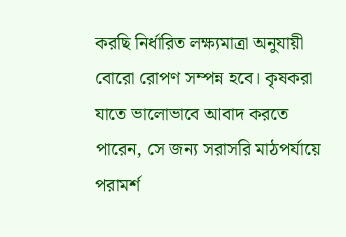করছি নির্ধারিত লক্ষ্যমাত্রা অনুযায়ী বোরো রোপণ সম্পন্ন হবে। কৃষকরা যাতে ভালোভাবে আবাদ করতে পারেন, সে জন্য সরাসরি মাঠপর্যায়ে পরামর্শ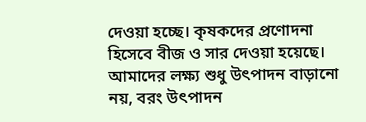দেওয়া হচ্ছে। কৃষকদের প্রণোদনা হিসেবে বীজ ও সার দেওয়া হয়েছে। আমাদের লক্ষ্য শুধু উৎপাদন বাড়ানো নয়, বরং উৎপাদন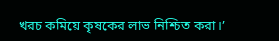খরচ কমিয়ে কৃষকের লাভ নিশ্চিত করা।’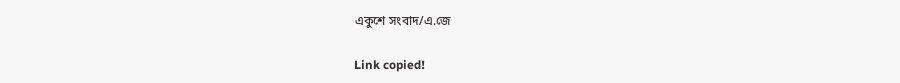একুশে সংবাদ/এ.জে

Link copied!